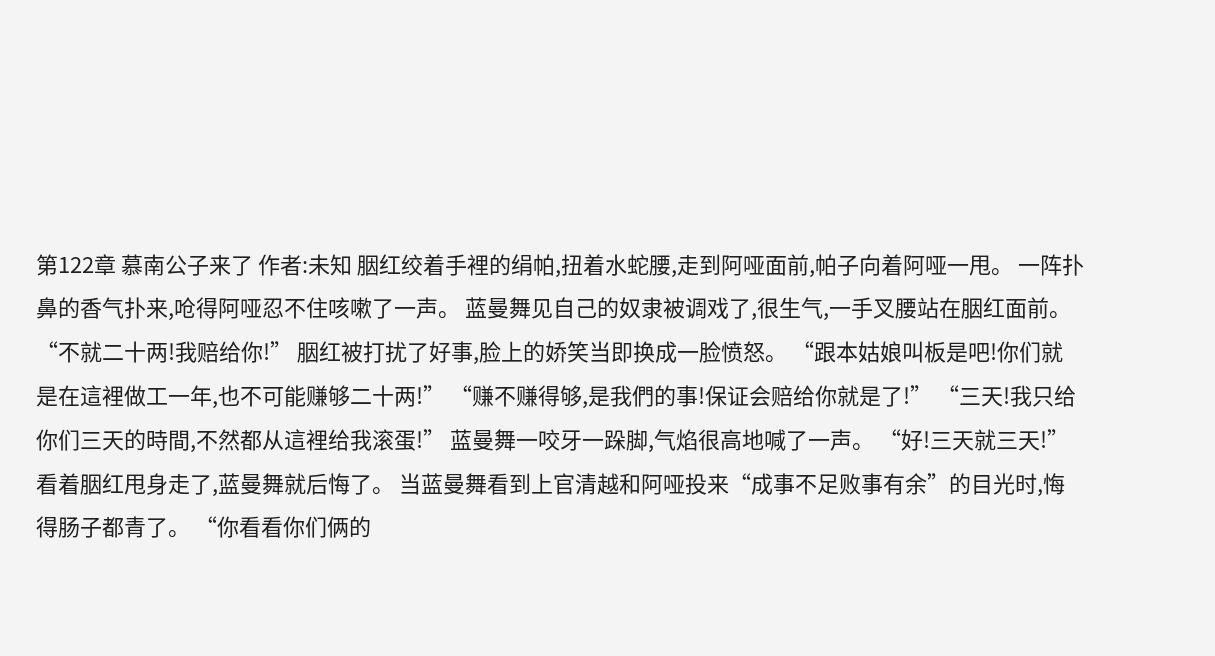第122章 慕南公子来了 作者:未知 胭红绞着手裡的绢帕,扭着水蛇腰,走到阿哑面前,帕子向着阿哑一甩。 一阵扑鼻的香气扑来,呛得阿哑忍不住咳嗽了一声。 蓝曼舞见自己的奴隶被调戏了,很生气,一手叉腰站在胭红面前。 “不就二十两!我赔给你!” 胭红被打扰了好事,脸上的娇笑当即换成一脸愤怒。 “跟本姑娘叫板是吧!你们就是在這裡做工一年,也不可能赚够二十两!” “赚不赚得够,是我們的事!保证会赔给你就是了!” “三天!我只给你们三天的時間,不然都从這裡给我滚蛋!” 蓝曼舞一咬牙一跺脚,气焰很高地喊了一声。 “好!三天就三天!” 看着胭红甩身走了,蓝曼舞就后悔了。 当蓝曼舞看到上官清越和阿哑投来“成事不足败事有余”的目光时,悔得肠子都青了。 “你看看你们俩的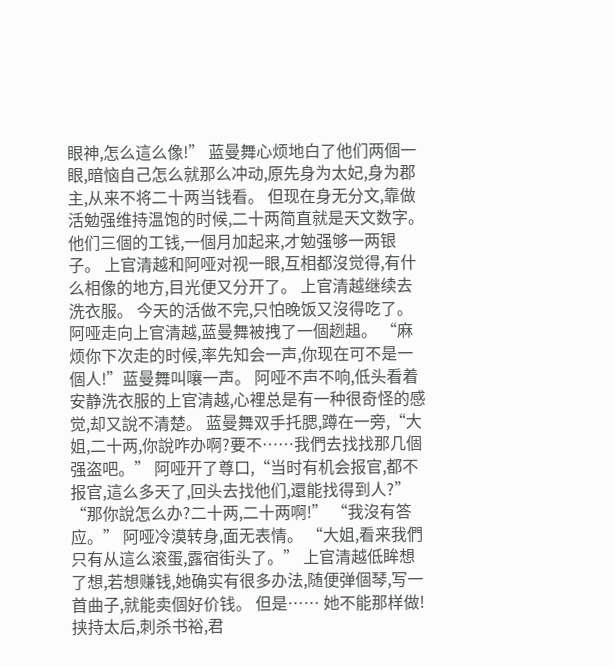眼神,怎么這么像!” 蓝曼舞心烦地白了他们两個一眼,暗恼自己怎么就那么冲动,原先身为太妃,身为郡主,从来不将二十两当钱看。 但现在身无分文,靠做活勉强维持温饱的时候,二十两简直就是天文数字。 他们三個的工钱,一個月加起来,才勉强够一两银子。 上官清越和阿哑对视一眼,互相都沒觉得,有什么相像的地方,目光便又分开了。 上官清越继续去洗衣服。 今天的活做不完,只怕晚饭又沒得吃了。 阿哑走向上官清越,蓝曼舞被拽了一個趔趄。 “麻烦你下次走的时候,率先知会一声,你现在可不是一個人!”蓝曼舞叫嚷一声。 阿哑不声不响,低头看着安静洗衣服的上官清越,心裡总是有一种很奇怪的感觉,却又說不清楚。 蓝曼舞双手托腮,蹲在一旁,“大姐,二十两,你說咋办啊?要不……我們去找找那几個强盗吧。” 阿哑开了尊口,“当时有机会报官,都不报官,這么多天了,回头去找他们,還能找得到人?” “那你說怎么办?二十两,二十两啊!” “我沒有答应。” 阿哑冷漠转身,面无表情。 “大姐,看来我們只有从這么滚蛋,露宿街头了。” 上官清越低眸想了想,若想赚钱,她确实有很多办法,随便弹個琴,写一首曲子,就能卖個好价钱。 但是…… 她不能那样做! 挟持太后,刺杀书裕,君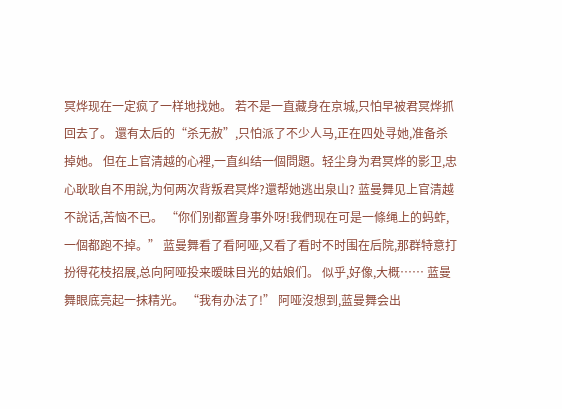冥烨现在一定疯了一样地找她。 若不是一直藏身在京城,只怕早被君冥烨抓回去了。 還有太后的“杀无赦”,只怕派了不少人马,正在四处寻她,准备杀掉她。 但在上官清越的心裡,一直纠结一個問題。轻尘身为君冥烨的影卫,忠心耿耿自不用說,为何两次背叛君冥烨?還帮她逃出泉山? 蓝曼舞见上官清越不說话,苦恼不已。 “你们别都置身事外呀!我們现在可是一條绳上的蚂蚱,一個都跑不掉。” 蓝曼舞看了看阿哑,又看了看时不时围在后院,那群特意打扮得花枝招展,总向阿哑投来暧昧目光的姑娘们。 似乎,好像,大概…… 蓝曼舞眼底亮起一抹精光。 “我有办法了!” 阿哑沒想到,蓝曼舞会出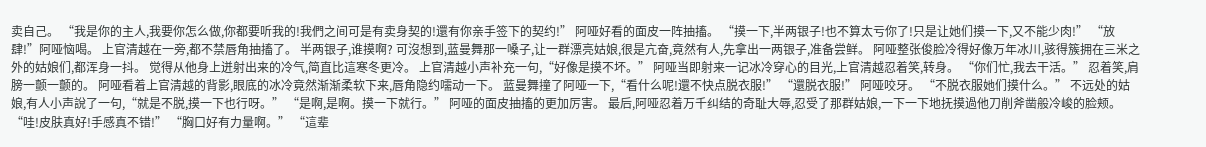卖自己。 “我是你的主人,我要你怎么做,你都要听我的!我們之间可是有卖身契的!還有你亲手签下的契约!” 阿哑好看的面皮一阵抽搐。 “摸一下,半两银子!也不算太亏你了!只是让她们摸一下,又不能少肉!” “放肆!”阿哑恼喝。 上官清越在一旁,都不禁唇角抽搐了。 半两银子,谁摸啊? 可沒想到,蓝曼舞那一嗓子,让一群漂亮姑娘,很是亢奋,竟然有人,先拿出一两银子,准备尝鲜。 阿哑整张俊脸冷得好像万年冰川,骇得簇拥在三米之外的姑娘们,都浑身一抖。 觉得从他身上迸射出来的冷气,简直比這寒冬更冷。 上官清越小声补充一句,“好像是摸不坏。” 阿哑当即射来一记冰冷穿心的目光,上官清越忍着笑,转身。 “你们忙,我去干活。” 忍着笑,肩膀一颤一颤的。 阿哑看着上官清越的背影,眼底的冰冷竟然渐渐柔软下来,唇角隐约嚅动一下。 蓝曼舞撞了阿哑一下,“看什么呢!還不快点脱衣服!” “還脱衣服!” 阿哑咬牙。 “不脱衣服她们摸什么。” 不远处的姑娘,有人小声說了一句,“就是不脱,摸一下也行呀。” “是啊,是啊。摸一下就行。” 阿哑的面皮抽搐的更加厉害。 最后,阿哑忍着万千纠结的奇耻大辱,忍受了那群姑娘,一下一下地抚摸過他刀削斧凿般冷峻的脸颊。 “哇!皮肤真好!手感真不错!” “胸口好有力量啊。” “這辈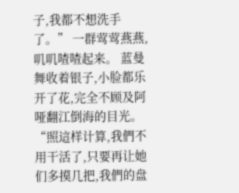子,我都不想洗手了。” 一群莺莺燕燕,叽叽喳喳起来。 蓝曼舞收着银子,小脸都乐开了花,完全不顾及阿哑翻江倒海的目光。 “照這样计算,我們不用干活了,只要再让她们多摸几把,我們的盘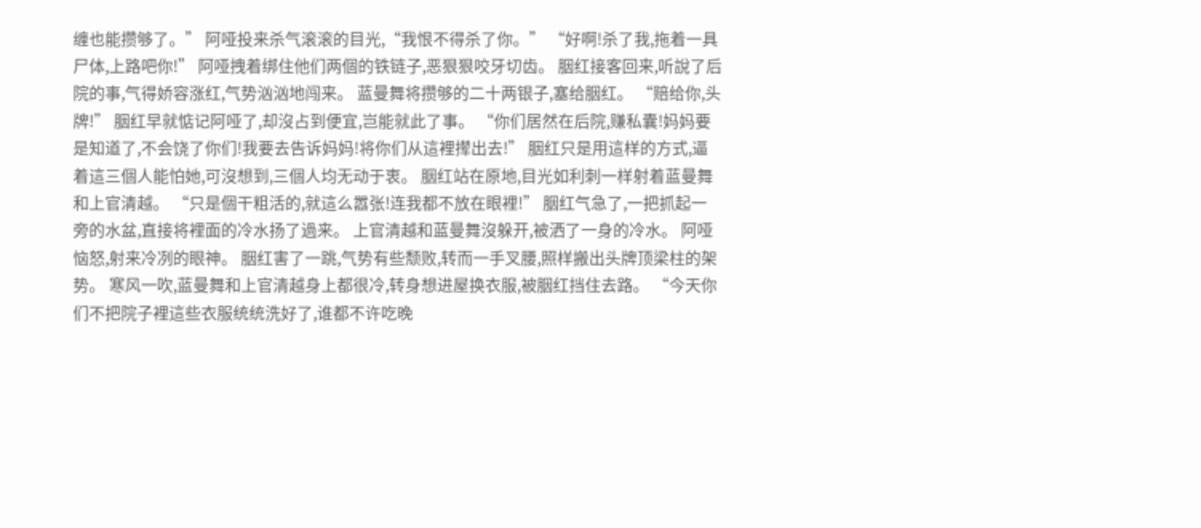缠也能攒够了。” 阿哑投来杀气滚滚的目光,“我恨不得杀了你。” “好啊!杀了我,拖着一具尸体,上路吧你!” 阿哑拽着绑住他们两個的铁链子,恶狠狠咬牙切齿。 胭红接客回来,听說了后院的事,气得娇容涨红,气势汹汹地闯来。 蓝曼舞将攒够的二十两银子,塞给胭红。 “赔给你,头牌!” 胭红早就惦记阿哑了,却沒占到便宜,岂能就此了事。 “你们居然在后院,赚私囊!妈妈要是知道了,不会饶了你们!我要去告诉妈妈!将你们从這裡撵出去!” 胭红只是用這样的方式,逼着這三個人能怕她,可沒想到,三個人均无动于衷。 胭红站在原地,目光如利刺一样射着蓝曼舞和上官清越。 “只是個干粗活的,就這么嚣张!连我都不放在眼裡!” 胭红气急了,一把抓起一旁的水盆,直接将裡面的冷水扬了過来。 上官清越和蓝曼舞沒躲开,被洒了一身的冷水。 阿哑恼怒,射来冷冽的眼神。 胭红害了一跳,气势有些颓败,转而一手叉腰,照样搬出头牌顶梁柱的架势。 寒风一吹,蓝曼舞和上官清越身上都很冷,转身想进屋换衣服,被胭红挡住去路。 “今天你们不把院子裡這些衣服统统洗好了,谁都不许吃晚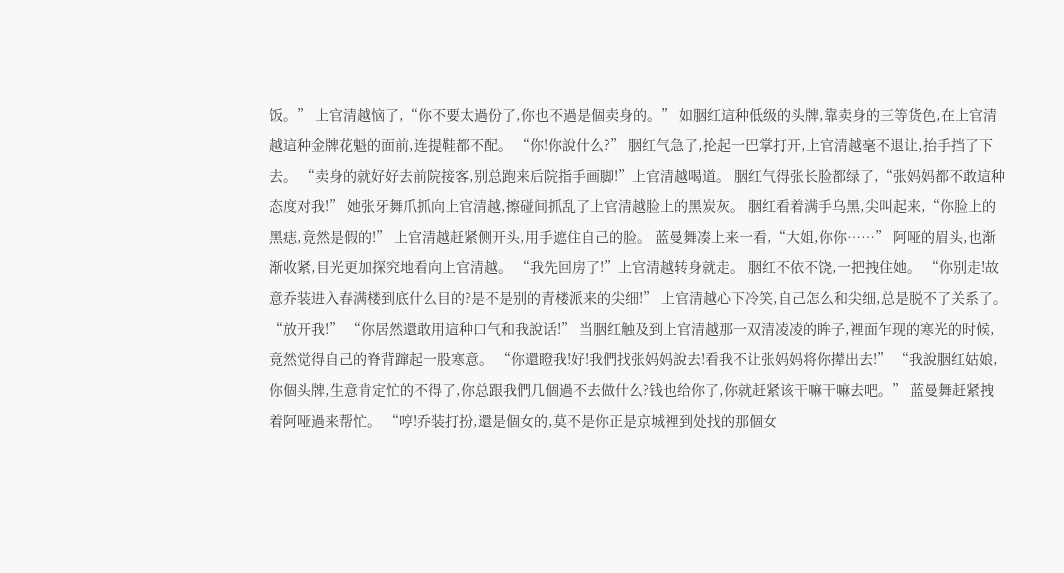饭。” 上官清越恼了,“你不要太過份了,你也不過是個卖身的。” 如胭红這种低级的头牌,靠卖身的三等货色,在上官清越這种金牌花魁的面前,连提鞋都不配。 “你!你說什么?” 胭红气急了,抡起一巴掌打开,上官清越毫不退让,抬手挡了下去。 “卖身的就好好去前院接客,别总跑来后院指手画脚!”上官清越喝道。 胭红气得张长脸都绿了,“张妈妈都不敢這种态度对我!” 她张牙舞爪抓向上官清越,擦碰间抓乱了上官清越脸上的黑炭灰。 胭红看着满手乌黑,尖叫起来,“你脸上的黑痣,竟然是假的!” 上官清越赶紧侧开头,用手遮住自己的脸。 蓝曼舞凑上来一看,“大姐,你你……” 阿哑的眉头,也渐渐收紧,目光更加探究地看向上官清越。 “我先回房了!”上官清越转身就走。 胭红不依不饶,一把拽住她。 “你别走!故意乔装进入春满楼到底什么目的?是不是别的青楼派来的尖细!” 上官清越心下冷笑,自己怎么和尖细,总是脱不了关系了。 “放开我!” “你居然還敢用這种口气和我說话!” 当胭红触及到上官清越那一双清凌凌的眸子,裡面乍现的寒光的时候,竟然觉得自己的脊背蹿起一股寒意。 “你還瞪我!好!我們找张妈妈說去!看我不让张妈妈将你撵出去!” “我說胭红姑娘,你個头牌,生意肯定忙的不得了,你总跟我們几個過不去做什么?钱也给你了,你就赶紧该干嘛干嘛去吧。” 蓝曼舞赶紧拽着阿哑過来帮忙。 “哼!乔装打扮,還是個女的,莫不是你正是京城裡到处找的那個女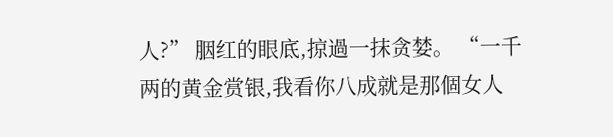人?” 胭红的眼底,掠過一抹贪婪。 “一千两的黄金赏银,我看你八成就是那個女人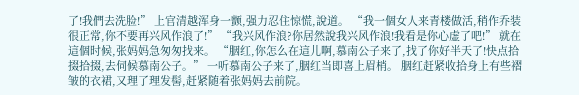了!我們去洗脸!” 上官清越浑身一颤,强力忍住惊慌,說道。 “我一個女人来青楼做活,稍作乔装很正常,你不要再兴风作浪了!” “我兴风作浪?你居然說我兴风作浪!我看是你心虚了吧!” 就在這個时候,张妈妈急匆匆找来。 “胭红,你怎么在這儿啊,慕南公子来了,找了你好半天了!快点拾掇拾掇,去伺候慕南公子。” 一听慕南公子来了,胭红当即喜上眉梢。 胭红赶紧收拾身上有些褶皱的衣裙,又理了理发髻,赶紧随着张妈妈去前院。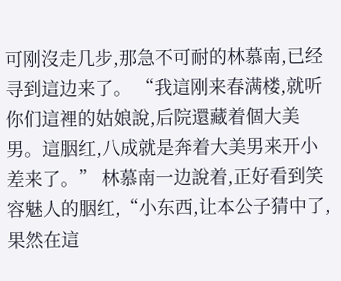可刚沒走几步,那急不可耐的林慕南,已经寻到這边来了。 “我這刚来春满楼,就听你们這裡的姑娘說,后院還藏着個大美男。這胭红,八成就是奔着大美男来开小差来了。” 林慕南一边說着,正好看到笑容魅人的胭红,“小东西,让本公子猜中了,果然在這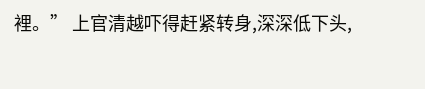裡。” 上官清越吓得赶紧转身,深深低下头,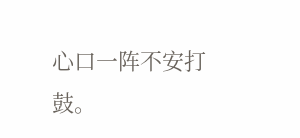心口一阵不安打鼓。